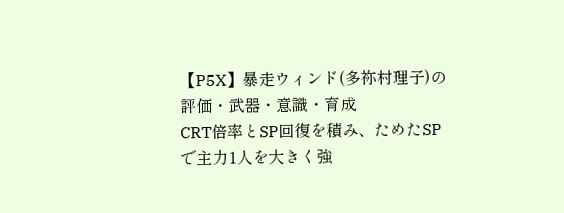【P5X】暴走ウィンド(多祢村理子)の評価・武器・意識・育成
CRT倍率とSP回復を積み、ためたSPで主力1人を大きく強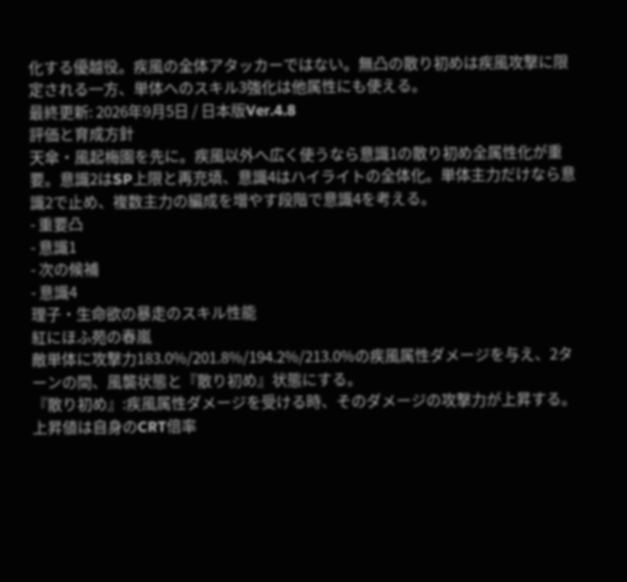化する優越役。疾風の全体アタッカーではない。無凸の散り初めは疾風攻撃に限定される一方、単体へのスキル3強化は他属性にも使える。
最終更新: 2026年9月5日 / 日本版Ver.4.8
評価と育成方針
天傘・風起梅園を先に。疾風以外へ広く使うなら意識1の散り初め全属性化が重要。意識2はSP上限と再充填、意識4はハイライトの全体化。単体主力だけなら意識2で止め、複数主力の編成を増やす段階で意識4を考える。
- 重要凸
- 意識1
- 次の候補
- 意識4
理子・生命欲の暴走のスキル性能
紅にほふ苑の春嵐
敵単体に攻撃力183.0%/201.8%/194.2%/213.0%の疾風属性ダメージを与え、2ターンの間、風襲状態と『散り初め』状態にする。
『散り初め』:疾風属性ダメージを受ける時、そのダメージの攻撃力が上昇する。上昇値は自身のCRT倍率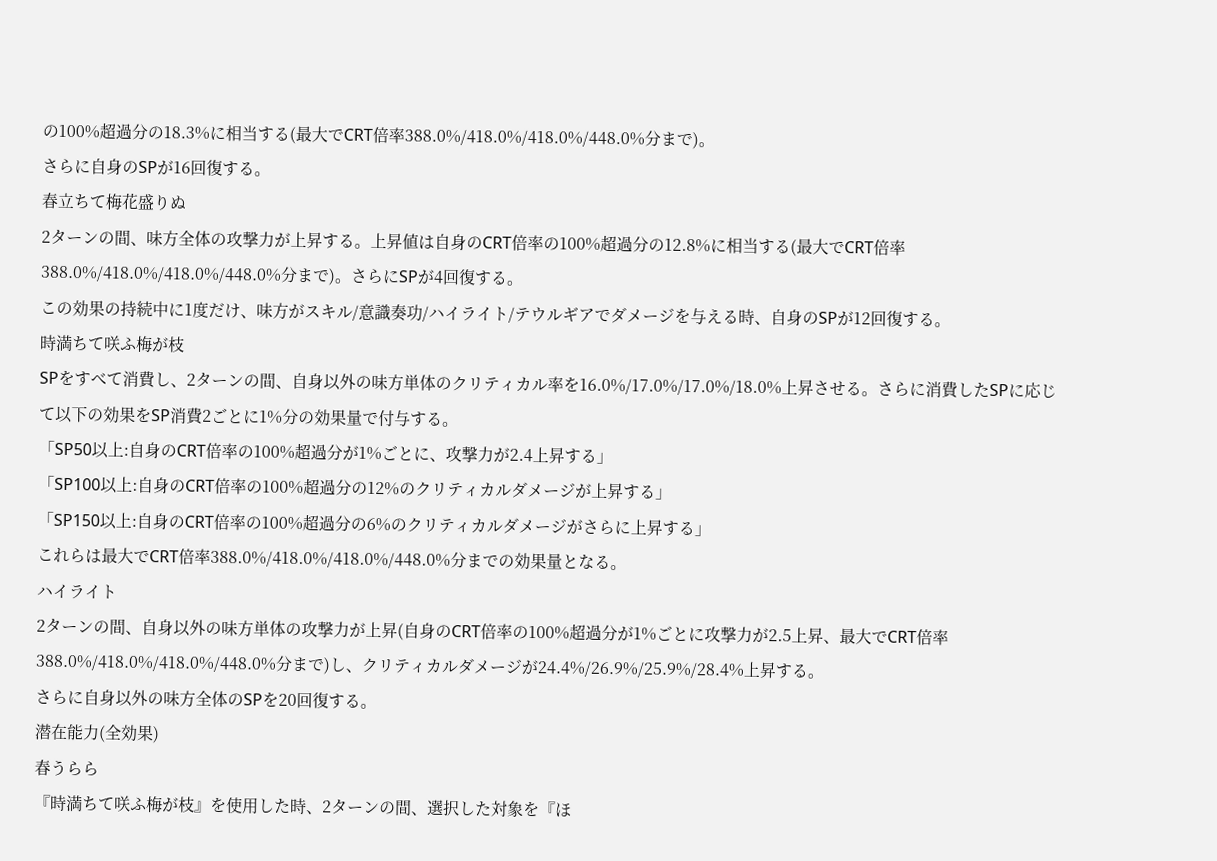の100%超過分の18.3%に相当する(最大でCRT倍率388.0%/418.0%/418.0%/448.0%分まで)。
さらに自身のSPが16回復する。
春立ちて梅花盛りぬ
2ターンの間、味方全体の攻撃力が上昇する。上昇値は自身のCRT倍率の100%超過分の12.8%に相当する(最大でCRT倍率388.0%/418.0%/418.0%/448.0%分まで)。さらにSPが4回復する。
この効果の持続中に1度だけ、味方がスキル/意識奏功/ハイライト/テウルギアでダメージを与える時、自身のSPが12回復する。
時満ちて咲ふ梅が枝
SPをすべて消費し、2ターンの間、自身以外の味方単体のクリティカル率を16.0%/17.0%/17.0%/18.0%上昇させる。さらに消費したSPに応じて以下の効果をSP消費2ごとに1%分の効果量で付与する。
「SP50以上:自身のCRT倍率の100%超過分が1%ごとに、攻撃力が2.4上昇する」
「SP100以上:自身のCRT倍率の100%超過分の12%のクリティカルダメージが上昇する」
「SP150以上:自身のCRT倍率の100%超過分の6%のクリティカルダメージがさらに上昇する」
これらは最大でCRT倍率388.0%/418.0%/418.0%/448.0%分までの効果量となる。
ハイライト
2ターンの間、自身以外の味方単体の攻撃力が上昇(自身のCRT倍率の100%超過分が1%ごとに攻撃力が2.5上昇、最大でCRT倍率388.0%/418.0%/418.0%/448.0%分まで)し、クリティカルダメージが24.4%/26.9%/25.9%/28.4%上昇する。
さらに自身以外の味方全体のSPを20回復する。
潜在能力(全効果)
春うらら
『時満ちて咲ふ梅が枝』を使用した時、2ターンの間、選択した対象を『ほ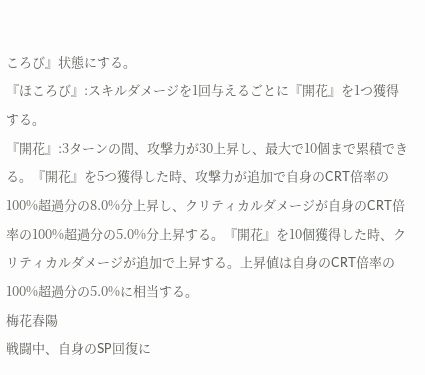ころび』状態にする。
『ほころび』:スキルダメージを1回与えるごとに『開花』を1つ獲得する。
『開花』:3ターンの間、攻撃力が30上昇し、最大で10個まで累積できる。『開花』を5つ獲得した時、攻撃力が追加で自身のCRT倍率の100%超過分の8.0%分上昇し、クリティカルダメージが自身のCRT倍率の100%超過分の5.0%分上昇する。『開花』を10個獲得した時、クリティカルダメージが追加で上昇する。上昇値は自身のCRT倍率の100%超過分の5.0%に相当する。
梅花春陽
戦闘中、自身のSP回復に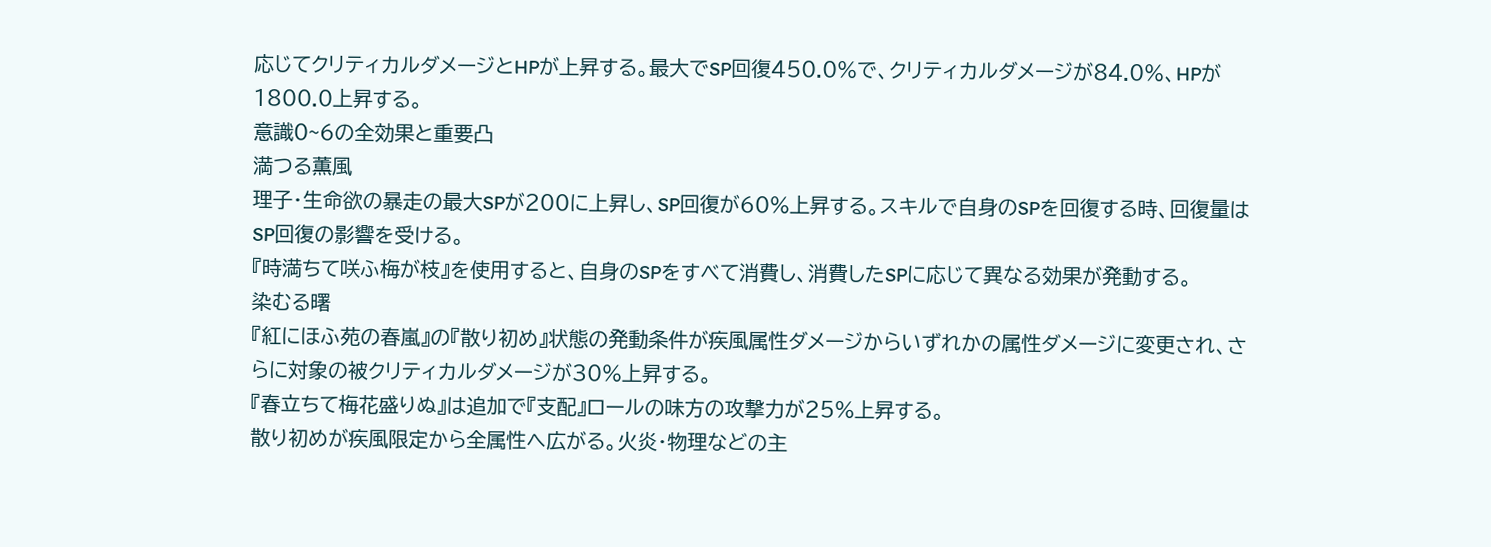応じてクリティカルダメージとHPが上昇する。最大でSP回復450.0%で、クリティカルダメージが84.0%、HPが1800.0上昇する。
意識0~6の全効果と重要凸
満つる薫風
理子・生命欲の暴走の最大SPが200に上昇し、SP回復が60%上昇する。スキルで自身のSPを回復する時、回復量はSP回復の影響を受ける。
『時満ちて咲ふ梅が枝』を使用すると、自身のSPをすべて消費し、消費したSPに応じて異なる効果が発動する。
染むる曙
『紅にほふ苑の春嵐』の『散り初め』状態の発動条件が疾風属性ダメージからいずれかの属性ダメージに変更され、さらに対象の被クリティカルダメージが30%上昇する。
『春立ちて梅花盛りぬ』は追加で『支配』ロールの味方の攻撃力が25%上昇する。
散り初めが疾風限定から全属性へ広がる。火炎・物理などの主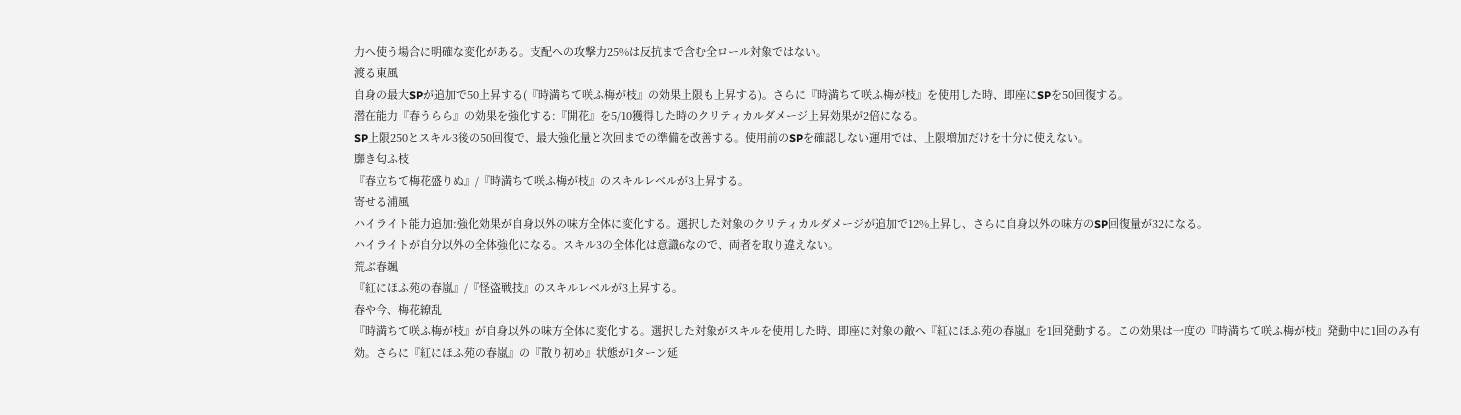力へ使う場合に明確な変化がある。支配への攻撃力25%は反抗まで含む全ロール対象ではない。
渡る東風
自身の最大SPが追加で50上昇する(『時満ちて咲ふ梅が枝』の効果上限も上昇する)。さらに『時満ちて咲ふ梅が枝』を使用した時、即座にSPを50回復する。
潜在能力『春うらら』の効果を強化する:『開花』を5/10獲得した時のクリティカルダメージ上昇効果が2倍になる。
SP上限250とスキル3後の50回復で、最大強化量と次回までの準備を改善する。使用前のSPを確認しない運用では、上限増加だけを十分に使えない。
靡き匂ふ枝
『春立ちて梅花盛りぬ』/『時満ちて咲ふ梅が枝』のスキルレベルが3上昇する。
寄せる浦風
ハイライト能力追加:強化効果が自身以外の味方全体に変化する。選択した対象のクリティカルダメージが追加で12%上昇し、さらに自身以外の味方のSP回復量が32になる。
ハイライトが自分以外の全体強化になる。スキル3の全体化は意識6なので、両者を取り違えない。
荒ぶ春颯
『紅にほふ苑の春嵐』/『怪盗戦技』のスキルレベルが3上昇する。
春や今、梅花繚乱
『時満ちて咲ふ梅が枝』が自身以外の味方全体に変化する。選択した対象がスキルを使用した時、即座に対象の敵へ『紅にほふ苑の春嵐』を1回発動する。この効果は一度の『時満ちて咲ふ梅が枝』発動中に1回のみ有効。さらに『紅にほふ苑の春嵐』の『散り初め』状態が1ターン延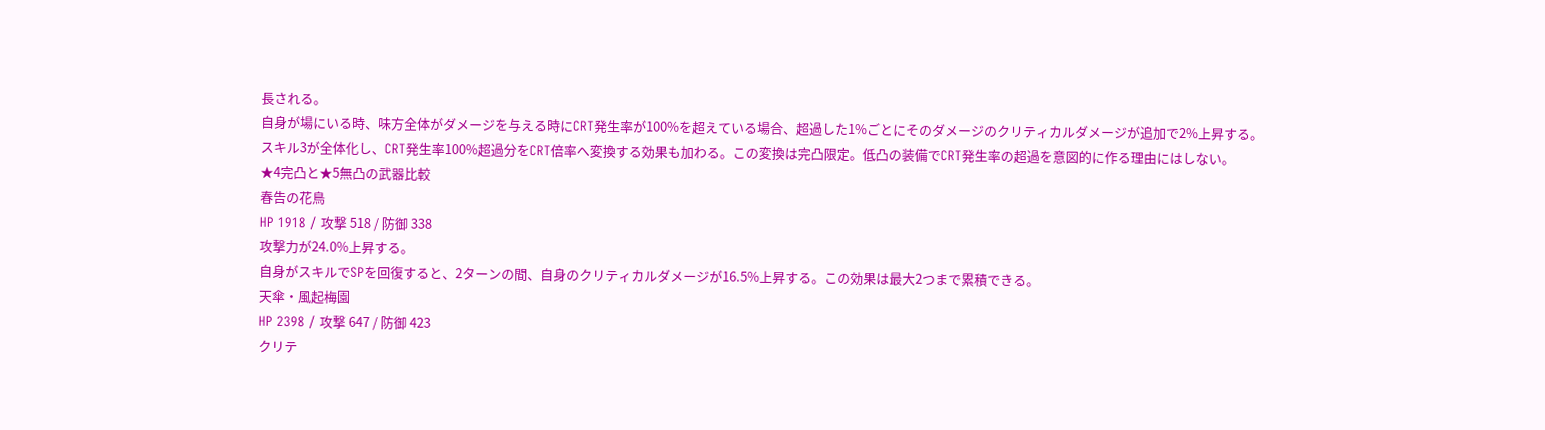長される。
自身が場にいる時、味方全体がダメージを与える時にCRT発生率が100%を超えている場合、超過した1%ごとにそのダメージのクリティカルダメージが追加で2%上昇する。
スキル3が全体化し、CRT発生率100%超過分をCRT倍率へ変換する効果も加わる。この変換は完凸限定。低凸の装備でCRT発生率の超過を意図的に作る理由にはしない。
★4完凸と★5無凸の武器比較
春告の花鳥
HP 1918 / 攻撃 518 / 防御 338
攻撃力が24.0%上昇する。
自身がスキルでSPを回復すると、2ターンの間、自身のクリティカルダメージが16.5%上昇する。この効果は最大2つまで累積できる。
天傘・風起梅園
HP 2398 / 攻撃 647 / 防御 423
クリテ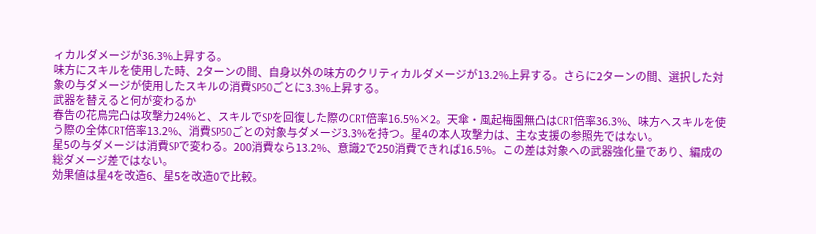ィカルダメージが36.3%上昇する。
味方にスキルを使用した時、2ターンの間、自身以外の味方のクリティカルダメージが13.2%上昇する。さらに2ターンの間、選択した対象の与ダメージが使用したスキルの消費SP50ごとに3.3%上昇する。
武器を替えると何が変わるか
春告の花鳥完凸は攻撃力24%と、スキルでSPを回復した際のCRT倍率16.5%×2。天傘・風起梅園無凸はCRT倍率36.3%、味方へスキルを使う際の全体CRT倍率13.2%、消費SP50ごとの対象与ダメージ3.3%を持つ。星4の本人攻撃力は、主な支援の参照先ではない。
星5の与ダメージは消費SPで変わる。200消費なら13.2%、意識2で250消費できれば16.5%。この差は対象への武器強化量であり、編成の総ダメージ差ではない。
効果値は星4を改造6、星5を改造0で比較。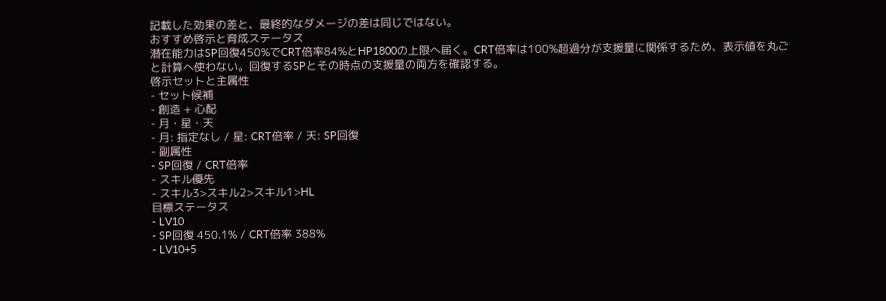記載した効果の差と、最終的なダメージの差は同じではない。
おすすめ啓示と育成ステータス
潜在能力はSP回復450%でCRT倍率84%とHP1800の上限へ届く。CRT倍率は100%超過分が支援量に関係するため、表示値を丸ごと計算へ使わない。回復するSPとその時点の支援量の両方を確認する。
啓示セットと主属性
- セット候補
- 創造 + 心配
- 月・星・天
- 月: 指定なし / 星: CRT倍率 / 天: SP回復
- 副属性
- SP回復 / CRT倍率
- スキル優先
- スキル3>スキル2>スキル1>HL
目標ステータス
- LV10
- SP回復 450.1% / CRT倍率 388%
- LV10+5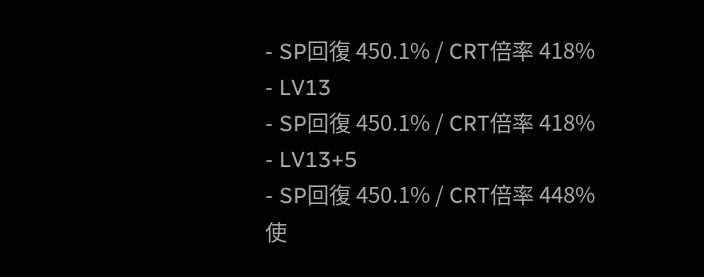- SP回復 450.1% / CRT倍率 418%
- LV13
- SP回復 450.1% / CRT倍率 418%
- LV13+5
- SP回復 450.1% / CRT倍率 448%
使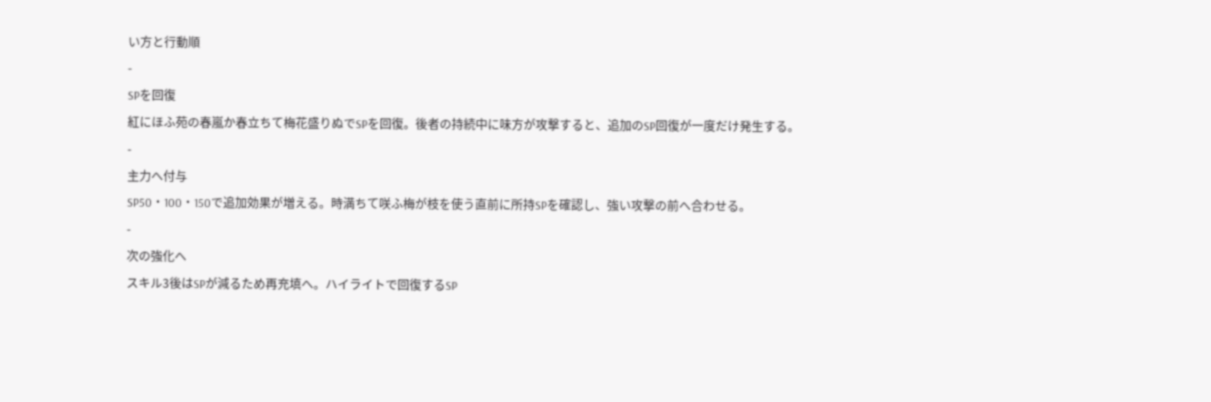い方と行動順
-
SPを回復
紅にほふ苑の春嵐か春立ちて梅花盛りぬでSPを回復。後者の持続中に味方が攻撃すると、追加のSP回復が一度だけ発生する。
-
主力へ付与
SP50・100・150で追加効果が増える。時満ちて咲ふ梅が枝を使う直前に所持SPを確認し、強い攻撃の前へ合わせる。
-
次の強化へ
スキル3後はSPが減るため再充填へ。ハイライトで回復するSP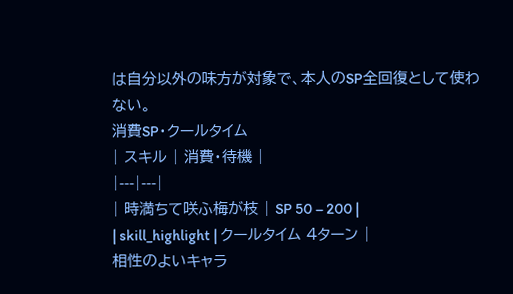は自分以外の味方が対象で、本人のSP全回復として使わない。
消費SP・クールタイム
| スキル | 消費・待機 |
|---|---|
| 時満ちて咲ふ梅が枝 | SP 50 – 200 |
| skill_highlight | クールタイム 4ターン |
相性のよいキャラ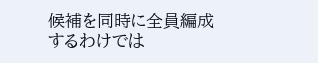候補を同時に全員編成するわけでは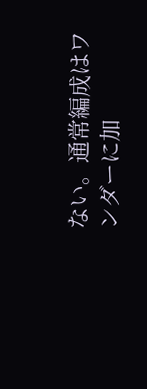ない。通常編成はワンダーに加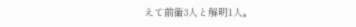えて前衛3人と解明1人。